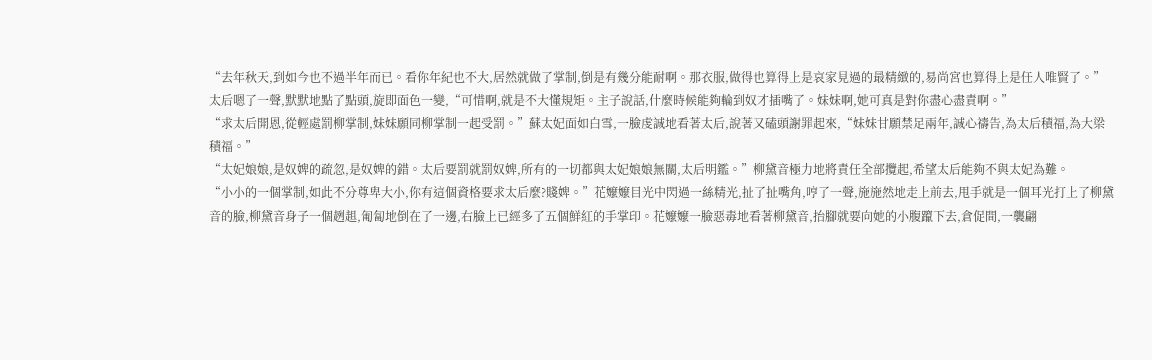“去年秋天,到如今也不過半年而已。看你年紀也不大,居然就做了掌制,倒是有幾分能耐啊。那衣服,做得也算得上是哀家見過的最精緻的,易尚宮也算得上是任人唯賢了。”太后嗯了一聲,默默地點了點頭,旋即面色一變,“可惜啊,就是不大懂規矩。主子說話,什麼時候能夠輪到奴才插嘴了。妹妹啊,她可真是對你盡心盡責啊。”
“求太后開恩,從輕處罰柳掌制,妹妹願同柳掌制一起受罰。”蘇太妃面如白雪,一臉虔誠地看著太后,說著又磕頭謝罪起來,“妹妹甘願禁足兩年,誠心禱告,為太后積福,為大梁積福。”
“太妃娘娘,是奴婢的疏忽,是奴婢的錯。太后要罰就罰奴婢,所有的一切都與太妃娘娘無關,太后明鑑。”柳黛音極力地將責任全部攬起,希望太后能夠不與太妃為難。
“小小的一個掌制,如此不分尊卑大小,你有這個資格要求太后麼?賤婢。”花嬤嬤目光中閃過一絲精光,扯了扯嘴角,哼了一聲,施施然地走上前去,甩手就是一個耳光打上了柳黛音的臉,柳黛音身子一個趔趄,匍匐地倒在了一邊,右臉上已經多了五個鮮紅的手掌印。花嬤嬤一臉惡毒地看著柳黛音,抬腳就要向她的小腹躥下去,倉促間,一襲翩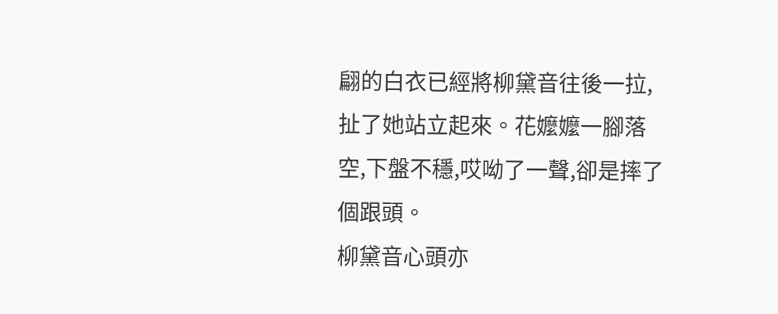翩的白衣已經將柳黛音往後一拉,扯了她站立起來。花嬤嬤一腳落空,下盤不穩,哎呦了一聲,卻是摔了個跟頭。
柳黛音心頭亦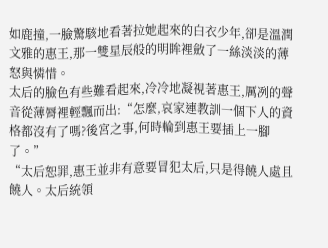如鹿撞,一臉驚駭地看著拉她起來的白衣少年,卻是溫潤文雅的惠王,那一雙星辰般的明眸裡斂了一絲淡淡的薄怒與憐惜。
太后的臉色有些難看起來,冷冷地凝視著惠王,厲冽的聲音從薄脣裡輕飄而出:“怎麼,哀家連教訓一個下人的資格都沒有了嗎?後宮之事,何時輪到惠王要插上一腳了。”
“太后恕罪,惠王並非有意要冒犯太后,只是得饒人處且饒人。太后統領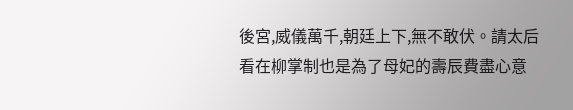後宮,威儀萬千,朝廷上下,無不敢伏。請太后看在柳掌制也是為了母妃的壽辰費盡心意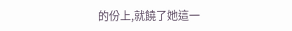的份上,就饒了她這一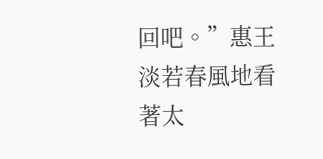回吧。”惠王淡若春風地看著太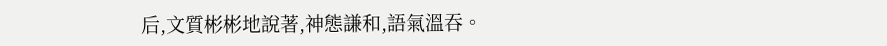后,文質彬彬地說著,神態謙和,語氣溫吞。